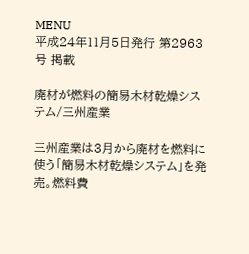MENU
平成24年11月5日発行 第2963号 掲載

廃材が燃料の簡易木材乾燥システム/三州産業

三州産業は3月から廃材を燃料に使う「簡易木材乾燥システム」を発売。燃料費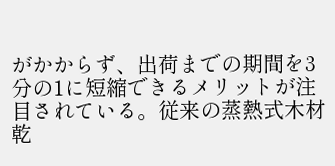がかからず、出荷までの期間を3分の1に短縮できるメリットが注目されている。従来の蒸熱式木材乾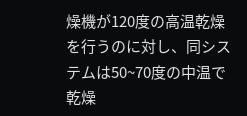燥機が120度の高温乾燥を行うのに対し、同システムは50~70度の中温で乾燥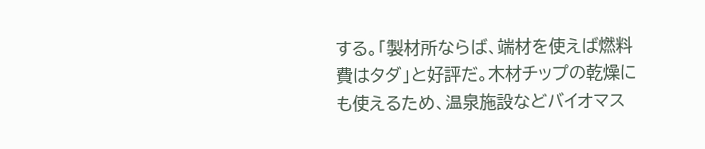する。「製材所ならば、端材を使えば燃料費はタダ」と好評だ。木材チップの乾燥にも使えるため、温泉施設などバイオマス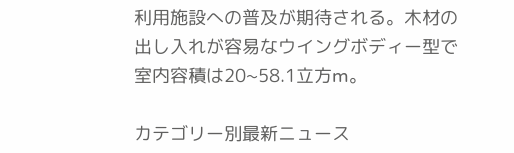利用施設への普及が期待される。木材の出し入れが容易なウイングボディー型で室内容積は20~58.1立方m。

カテゴリー別最新ニュース